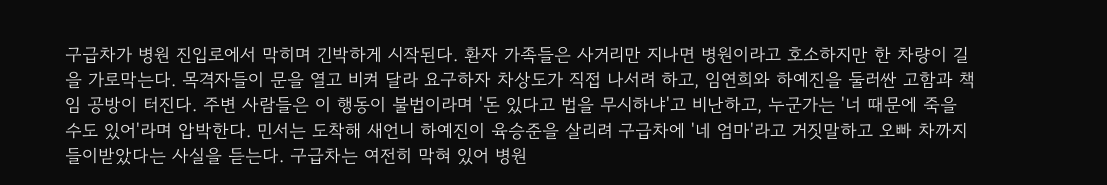구급차가 병원 진입로에서 막히며 긴박하게 시작된다. 환자 가족들은 사거리만 지나면 병원이라고 호소하지만 한 차량이 길을 가로막는다. 목격자들이 문을 열고 비켜 달라 요구하자 차상도가 직접 나서려 하고, 임연희와 하예진을 둘러싼 고함과 책임 공방이 터진다. 주변 사람들은 이 행동이 불법이라며 '돈 있다고 법을 무시하냐'고 비난하고, 누군가는 '너 때문에 죽을 수도 있어'라며 압박한다. 민서는 도착해 새언니 하예진이 육승준을 살리려 구급차에 '네 엄마'라고 거짓말하고 오빠 차까지 들이받았다는 사실을 듣는다. 구급차는 여전히 막혀 있어 병원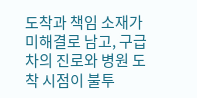도착과 책임 소재가 미해결로 남고, 구급차의 진로와 병원 도착 시점이 불투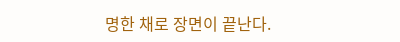명한 채로 장면이 끝난다.